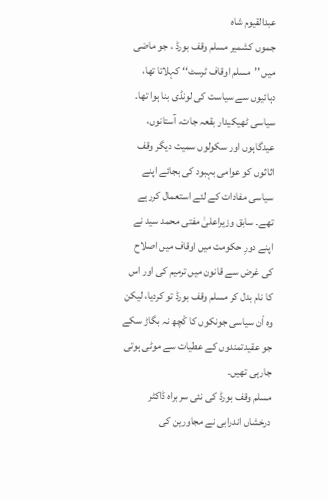عبدالقیوم شاہ
جموں کشمیر مسلم وقف بورڈ ، جو ماضی میں ’’مسلم اوقاف ٹرسٹ‘‘ کہلاتا تھا، دہائیوں سے سیاست کی لونڈی بنا ہوا تھا۔ سیاسی ٹھیکیدار بقعہ جات، آستانوں، عیدگاہوں اور سکولوں سمیت دیگر وقف اثاثوں کو عوامی بہبود کی بجائے اپنے سیاسی مفادات کے لئے استعمال کررہے تھے۔ سابق وزیراعلیٰ مفتی محمد سید نے اپنے دورِ حکومت میں اوقاف میں اصلاح کی غرض سے قانون میں ترمیم کی اور اس کا نام بدل کر مسلم وقف بورڈ تو کردیا، لیکن وہ اْن سیاسی جونکوں کا کْچھ نہ بگاڑ سکے جو عقیدتمندوں کے عطیات سے موٹی ہوتی جارہی تھیں۔
مسلم وقف بورڈ کی نئی سربراہ ڈاکٹر درخشاں اندرابی نے مجاورین کی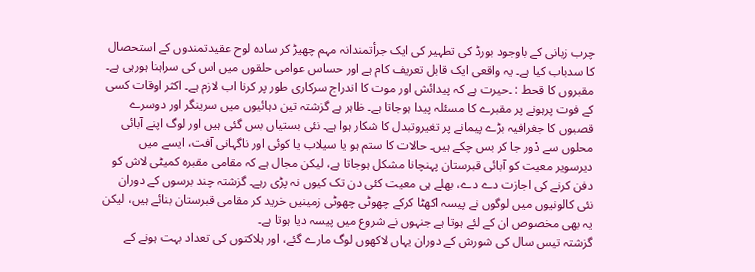چرب زبانی کے باوجود بورڈ کی تطہیر کی ایک جرأتمندانہ مہم چھیڑ کر سادہ لوح عقیدتمندوں کے استحصال کا سدباب کیا ہے۔ یہ واقعی ایک قابل تعریف کام ہے اور حساس عوامی حلقوں میں اس کی سراہنا ہورہی ہے۔
مقبروں کا قحط : ۔حیرت ہے کہ پیدائش اور موت کا اندراج سرکاری طور پر کرنا اب لازم ہے۔ اکثر اوقات کسی کے فوت پرہونے پر مقبرے کا مسئلہ پیدا ہوجاتا ہے۔ ظاہر ہے گزشتہ تین دہائیوں میں سرینگر اور دوسرے قصبوں کا جغرافیہ بڑے پیمانے پر تغیروتبدل کا شکار ہوا ہے۔ نئی بستیاں بس گئی ہیں اور لوگ اپنے آبائی محلوں سے دْور جا کر بس چکے ہیں۔ حالات کا ستم ہو یا سیلاب یا کوئی اور ناگہانی آفت، ایسے میں دیرسویر معیت کو آبائی قبرستان پہنچانا مشکل ہوجاتا ہے، لیکن مجال ہے کہ مقامی مقبرہ کمیٹی لاش کو دفن کرنے کی اجازت دے دے، بھلے ہی معیت کئی دن تک کیوں نہ پڑی رہے۔ گزشتہ چند برسوں کے دوران نئی کالونیوں میں لوگوں نے پیسہ اکھٹا کرکے چھوٹی چھوٹی زمینیں خرید کر مقامی قبرستان بنائے ہیں، لیکن یہ بھی مخصوص ان کے لئے ہوتا ہے جنہوں نے شروع میں پیسہ دیا ہوتا ہے۔
گزشتہ تیس سال کی شورش کے دوران یہاں لاکھوں لوگ مارے گئے، اور ہلاکتوں کی تعداد بہت ہونے کے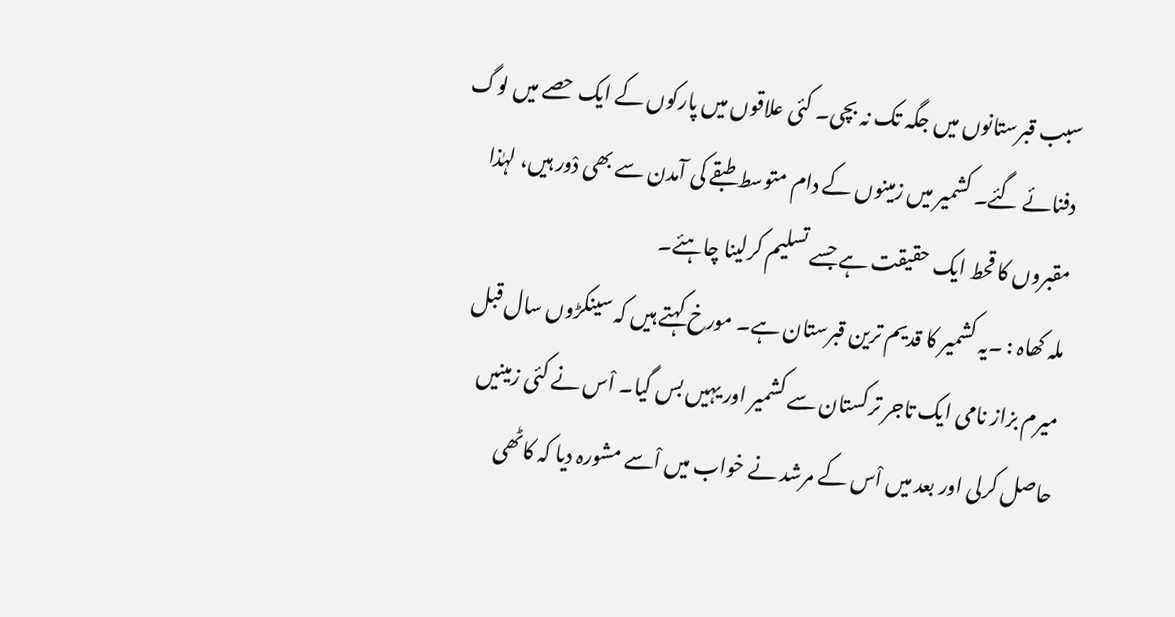سبب قبرستانوں میں جگہ تک نہ بچی۔ کئی علاقوں میں پارکوں کے ایک حصے میں لوگ دفنائے گئے۔ کشمیر میں زمینوں کے دام متوسط طبقے کی آمدن سے بھی دْور ہیں، لہٰذا مقبروں کا قحط ایک حقیقت ہے جسے تسلیم کرلینا چاہئے۔
ملہ کھاہ : ۔یہ کشمیر کا قدیم ترین قبرستان ہے۔ مورخ کہتے ہیں کہ سینکڑوں سال قبل میرم بزاز نامی ایک تاجر ترکستان سے کشمیر اور یہیں بس گیا۔ اْس نے کئی زمینیں حاصل کرلی اور بعد میں اْس کے مرشد نے خواب میں اْسے مشورہ دیا کہ کاٹھی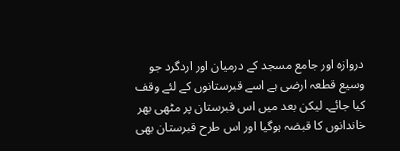دروازہ اور جامع مسجد کے درمیان اور اردگرد جو وسیع قطعہ ارضی ہے اسے قبرستانوں کے لئے وقف کیا جائے۔ لیکن بعد میں اس قبرستان پر مٹھی بھر خاندانوں کا قبضہ ہوگیا اور اس طرح قبرستان بھی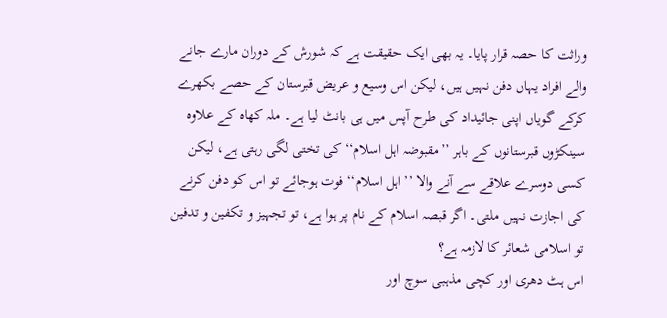وراثت کا حصہ قرار پایا۔ یہ بھی ایک حقیقت ہے کہ شورش کے دوران مارے جانے والے افراد یہاں دفن نہیں ہیں، لیکن اس وسیع و عریض قبرستان کے حصے بکھرے کرکے گویاں اپنی جائیداد کی طرح آپس میں ہی بانٹ لیا ہے۔ ملہ کھاہ کے علاوہ سینکڑوں قبرستانوں کے باہر ’’مقبوضہ اہل اسلام‘‘ کی تختی لگی رہتی ہے، لیکن کسی دوسرے علاقے سے آنے والا ’’اہل اسلام‘‘ فوت ہوجائے تو اس کو دفن کرنے کی اجازت نہیں ملتی۔ اگر قبصہ اسلام کے نام پر ہوا ہے، تو تجہیز و تکفین و تدفین تو اسلامی شعائر کا لازمہ ہے؟
اس ہٹ دھری اور کچی مذہبی سوچ اور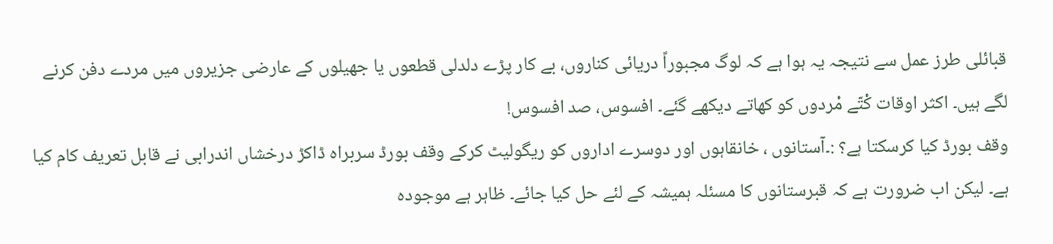قبائلی طرز عمل سے نتیجہ یہ ہوا ہے کہ لوگ مجبوراً دریائی کناروں، بے کار پڑے دلدلی قطعوں یا جھیلوں کے عارضی جزیروں میں مردے دفن کرنے لگے ہیں۔ اکثر اوقات کْتّے مْردوں کو کھاتے دیکھے گئے۔ افسوس، صد افسوس!
وقف بورڈ کیا کرسکتا ہے؟ :۔آستانوں ، خانقاہوں اور دوسرے اداروں کو ریگولیٹ کرکے وقف بورڈ سربراہ ڈاکڑ درخشاں اندرابی نے قابل تعریف کام کیا ہے۔ لیکن اب ضرورت ہے کہ قبرستانوں کا مسئلہ ہمیشہ کے لئے حل کیا جائے۔ ظاہر ہے موجودہ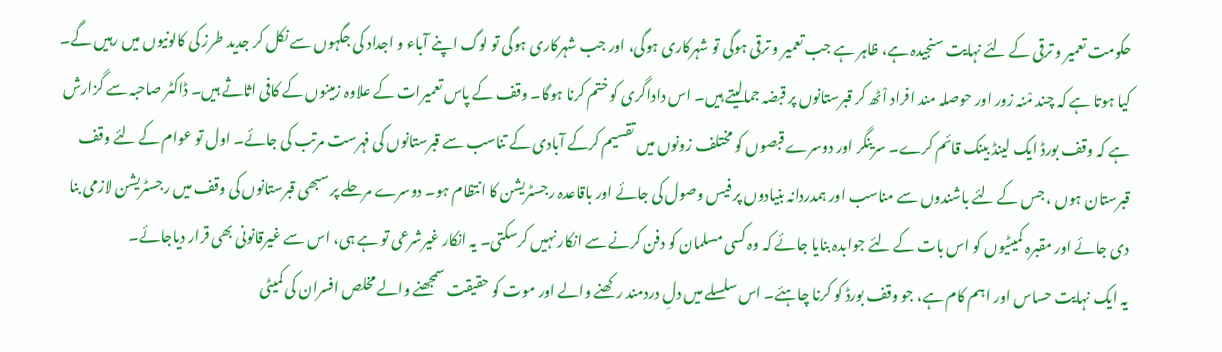حکومت تعمیر و ترقی کے لئے نہایت سنجیدہ ہے، ظاہر ہے جب تعمیر و ترقی ہوگی تو شہرکاری ہوگی، اور جب شہرکاری ہوگی تو لوگ اپنے آباء و اجداد کی جگہوں سے نکل کر جدید طرز کی کالونیوں میں رہیں گے۔ کیا ہوتا ہے کہ چند مْنہ زور اور حوصلہ مند افراد اْٹھ کر قبرستانوں پر قبضہ جمالیتے ہیں۔ اس داداگری کو ختم کرنا ہوگا۔ وقف کے پاس تعمیرات کے علاوہ زمینوں کے کافی اثاثے ہیں۔ ڈاکٹر صاحبہ سے گزارش ہے کہ وقف بورڈ ایک لینڈ بینک قائم کرے۔ سرینگر اور دوسرے قبصوں کو مختلف زونوں میں تقسیم کرکے آبادی کے تناسب سے قبرستانوں کی فہرست مرتب کی جائے۔ اول تو عوام کے لئے وقف قبرستان ہوں ، جس کے لئے باشندوں سے مناسب اور ہمدردانہ بنیادوں پر فیس وصول کی جائے اور باقاعدہ رجسٹریشن کا انتظام ہو۔ دوسرے مرحلے پر سبھی قبرستانوں کی وقف میں رجسٹریشن لازمی بنا دی جائے اور مقبرہ کمیٹیوں کو اس بات کے لئے جوابدہ بنایا جائے کہ وہ کسی مسلمان کو دفن کرنے سے انکار نہیں کرسکتی۔ یہ انکار غیرشرعی تو ہے ہی، اس سے غیرقانونی بھی قرار دیاجائے۔
یہ ایک نہایت حساس اور اہم کام ہے، جو وقف بورڈ کو کرنا چاہئے۔ اس سلسلے میں دلِ دردمند رکھنے والے اور موت کو حقیقت سمجھنے والے مخلص افسران کی کمیٹی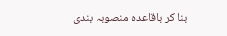بنا کر باقاعدہ منصوبہ بندی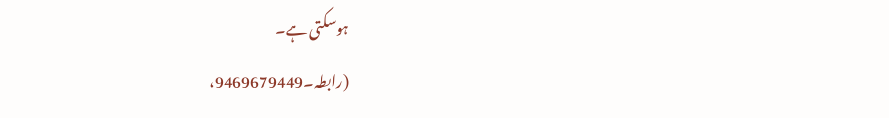ہوسکتی ہے۔
(رابطہ۔9469679449،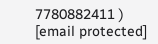7780882411 )
[email protected]